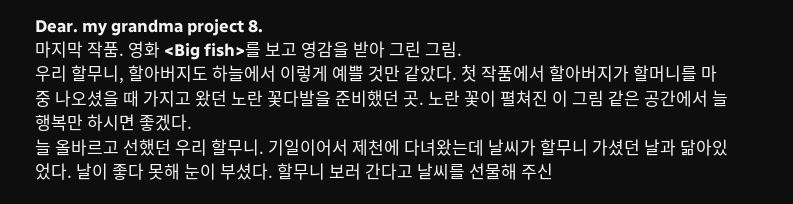Dear. my grandma project 8.
마지막 작품. 영화 <Big fish>를 보고 영감을 받아 그린 그림.
우리 할무니, 할아버지도 하늘에서 이렇게 예쁠 것만 같았다. 첫 작품에서 할아버지가 할머니를 마중 나오셨을 때 가지고 왔던 노란 꽃다발을 준비했던 곳. 노란 꽃이 펼쳐진 이 그림 같은 공간에서 늘 행복만 하시면 좋겠다.
늘 올바르고 선했던 우리 할무니. 기일이어서 제천에 다녀왔는데 날씨가 할무니 가셨던 날과 닮아있었다. 날이 좋다 못해 눈이 부셨다. 할무니 보러 간다고 날씨를 선물해 주신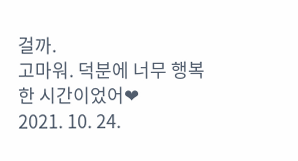걸까.
고마워. 덕분에 너무 행복한 시간이었어❤
2021. 10. 24.